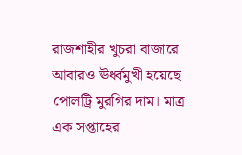রাজশাহীর খুচরা বাজারে আবারও ঊর্ধ্বমুখী হয়েছে পোলট্রি মুরগির দাম। মাত্র এক সপ্তাহের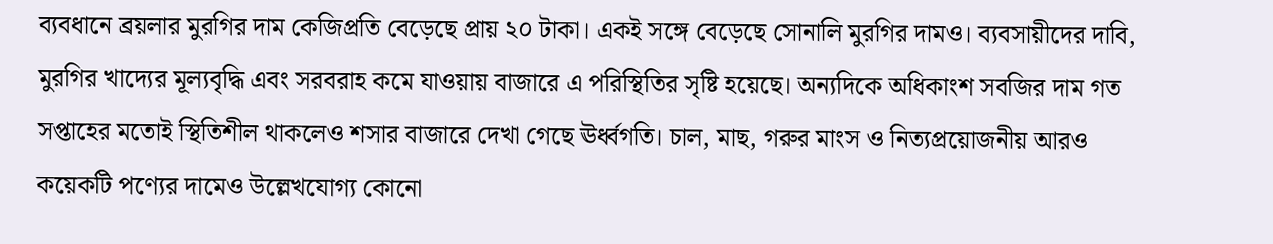ব্যবধানে ব্রয়লার মুরগির দাম কেজিপ্রতি বেড়েছে প্রায় ২০ টাকা। একই সঙ্গে বেড়েছে সোনালি মুরগির দামও। ব্যবসায়ীদের দাবি, মুরগির খাদ্যের মূল্যবৃদ্ধি এবং সরবরাহ কমে যাওয়ায় বাজারে এ পরিস্থিতির সৃষ্টি হয়েছে। অন্যদিকে অধিকাংশ সবজির দাম গত সপ্তাহের মতোই স্থিতিশীল থাকলেও শসার বাজারে দেখা গেছে ঊর্ধ্বগতি। চাল, মাছ, গরুর মাংস ও নিত্যপ্রয়োজনীয় আরও কয়েকটি পণ্যের দামেও উল্লেখযোগ্য কোনো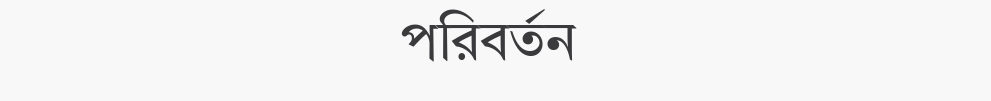পরিবর্তন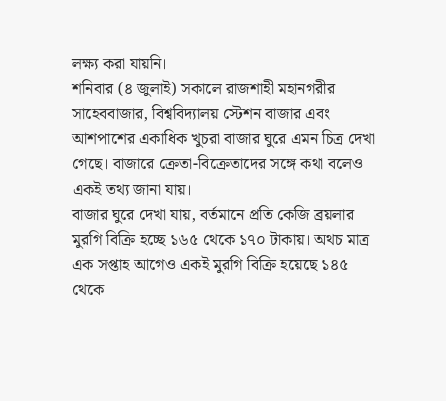লক্ষ্য করা যায়নি।
শনিবার (৪ জুলাই) সকালে রাজশাহী মহানগরীর সাহেববাজার, বিশ্ববিদ্যালয় স্টেশন বাজার এবং আশপাশের একাধিক খুচরা বাজার ঘুরে এমন চিত্র দেখা গেছে। বাজারে ক্রেতা-বিক্রেতাদের সঙ্গে কথা বলেও একই তথ্য জানা যায়।
বাজার ঘুরে দেখা যায়, বর্তমানে প্রতি কেজি ব্রয়লার মুরগি বিক্রি হচ্ছে ১৬৫ থেকে ১৭০ টাকায়। অথচ মাত্র এক সপ্তাহ আগেও একই মুরগি বিক্রি হয়েছে ১৪৫ থেকে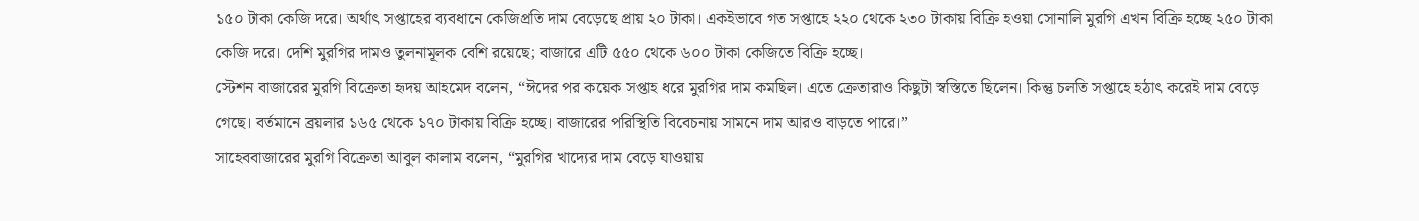১৫০ টাকা কেজি দরে। অর্থাৎ সপ্তাহের ব্যবধানে কেজিপ্রতি দাম বেড়েছে প্রায় ২০ টাকা। একইভাবে গত সপ্তাহে ২২০ থেকে ২৩০ টাকায় বিক্রি হওয়া সোনালি মুরগি এখন বিক্রি হচ্ছে ২৫০ টাকা কেজি দরে। দেশি মুরগির দামও তুলনামূলক বেশি রয়েছে; বাজারে এটি ৫৫০ থেকে ৬০০ টাকা কেজিতে বিক্রি হচ্ছে।
স্টেশন বাজারের মুরগি বিক্রেতা হৃদয় আহমেদ বলেন, “ঈদের পর কয়েক সপ্তাহ ধরে মুরগির দাম কমছিল। এতে ক্রেতারাও কিছুটা স্বস্তিতে ছিলেন। কিন্তু চলতি সপ্তাহে হঠাৎ করেই দাম বেড়ে গেছে। বর্তমানে ব্রয়লার ১৬৫ থেকে ১৭০ টাকায় বিক্রি হচ্ছে। বাজারের পরিস্থিতি বিবেচনায় সামনে দাম আরও বাড়তে পারে।”
সাহেববাজারের মুরগি বিক্রেতা আবুল কালাম বলেন, “মুরগির খাদ্যের দাম বেড়ে যাওয়ায়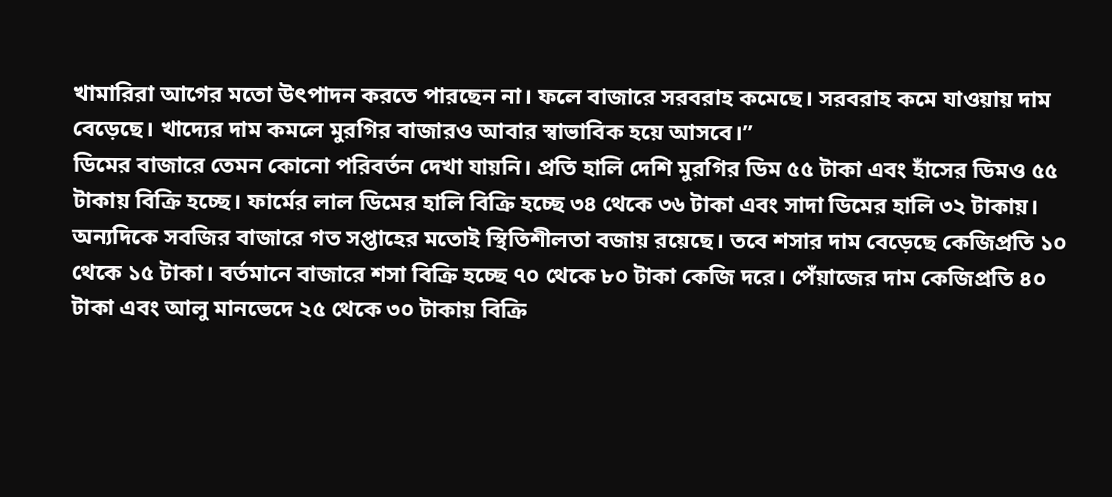খামারিরা আগের মতো উৎপাদন করতে পারছেন না। ফলে বাজারে সরবরাহ কমেছে। সরবরাহ কমে যাওয়ায় দাম বেড়েছে। খাদ্যের দাম কমলে মুরগির বাজারও আবার স্বাভাবিক হয়ে আসবে।”
ডিমের বাজারে তেমন কোনো পরিবর্তন দেখা যায়নি। প্রতি হালি দেশি মুরগির ডিম ৫৫ টাকা এবং হাঁসের ডিমও ৫৫ টাকায় বিক্রি হচ্ছে। ফার্মের লাল ডিমের হালি বিক্রি হচ্ছে ৩৪ থেকে ৩৬ টাকা এবং সাদা ডিমের হালি ৩২ টাকায়।
অন্যদিকে সবজির বাজারে গত সপ্তাহের মতোই স্থিতিশীলতা বজায় রয়েছে। তবে শসার দাম বেড়েছে কেজিপ্রতি ১০ থেকে ১৫ টাকা। বর্তমানে বাজারে শসা বিক্রি হচ্ছে ৭০ থেকে ৮০ টাকা কেজি দরে। পেঁয়াজের দাম কেজিপ্রতি ৪০ টাকা এবং আলু মানভেদে ২৫ থেকে ৩০ টাকায় বিক্রি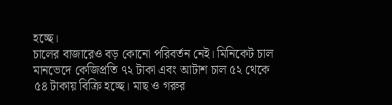হচ্ছে।
চালের বাজারেও বড় কোনো পরিবর্তন নেই। মিনিকেট চাল মানভেদে কেজিপ্রতি ৭২ টাকা এবং আটাশ চাল ৫২ থেকে ৫৪ টাকায় বিক্রি হচ্ছে। মাছ ও গরুর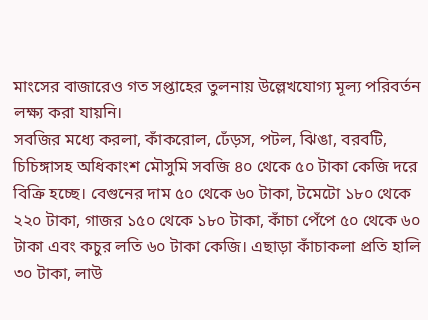মাংসের বাজারেও গত সপ্তাহের তুলনায় উল্লেখযোগ্য মূল্য পরিবর্তন লক্ষ্য করা যায়নি।
সবজির মধ্যে করলা, কাঁকরোল, ঢেঁড়স, পটল, ঝিঙা, বরবটি, চিচিঙ্গাসহ অধিকাংশ মৌসুমি সবজি ৪০ থেকে ৫০ টাকা কেজি দরে বিক্রি হচ্ছে। বেগুনের দাম ৫০ থেকে ৬০ টাকা, টমেটো ১৮০ থেকে ২২০ টাকা, গাজর ১৫০ থেকে ১৮০ টাকা, কাঁচা পেঁপে ৫০ থেকে ৬০ টাকা এবং কচুর লতি ৬০ টাকা কেজি। এছাড়া কাঁচাকলা প্রতি হালি ৩০ টাকা, লাউ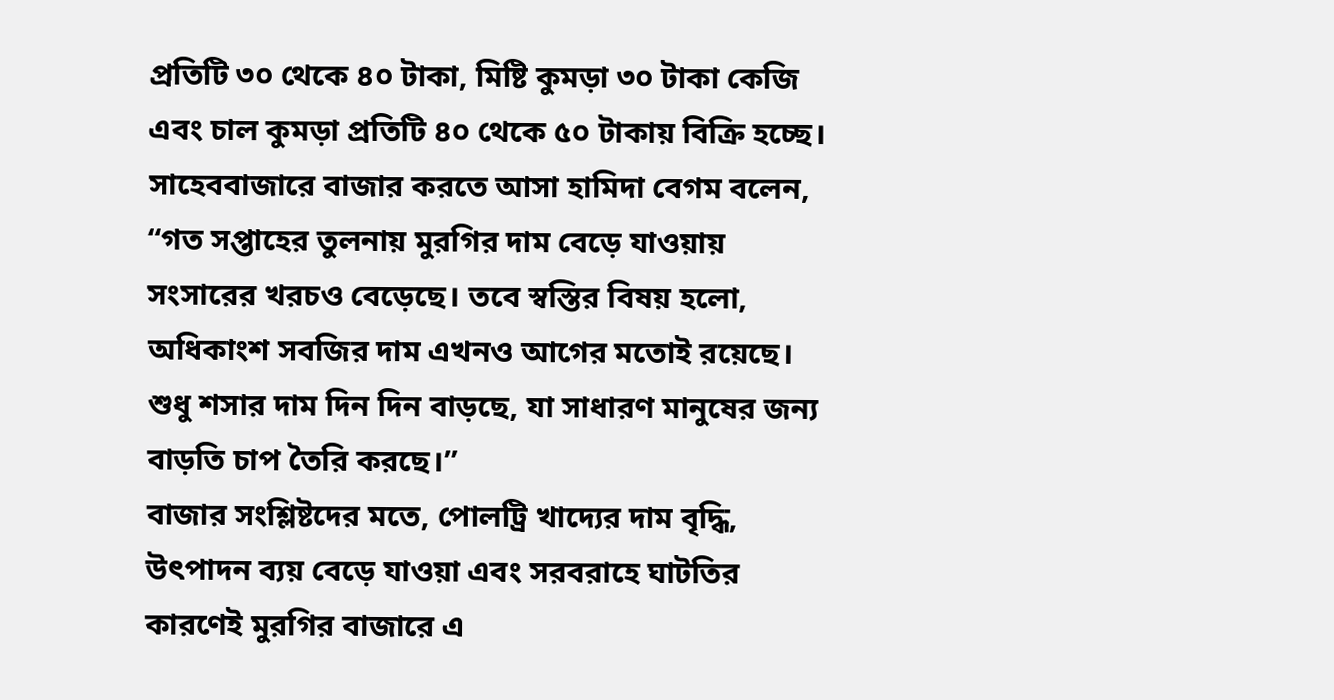প্রতিটি ৩০ থেকে ৪০ টাকা, মিষ্টি কুমড়া ৩০ টাকা কেজি এবং চাল কুমড়া প্রতিটি ৪০ থেকে ৫০ টাকায় বিক্রি হচ্ছে।
সাহেববাজারে বাজার করতে আসা হামিদা বেগম বলেন, “গত সপ্তাহের তুলনায় মুরগির দাম বেড়ে যাওয়ায় সংসারের খরচও বেড়েছে। তবে স্বস্তির বিষয় হলো, অধিকাংশ সবজির দাম এখনও আগের মতোই রয়েছে। শুধু শসার দাম দিন দিন বাড়ছে, যা সাধারণ মানুষের জন্য বাড়তি চাপ তৈরি করছে।”
বাজার সংশ্লিষ্টদের মতে, পোলট্রি খাদ্যের দাম বৃদ্ধি, উৎপাদন ব্যয় বেড়ে যাওয়া এবং সরবরাহে ঘাটতির কারণেই মুরগির বাজারে এ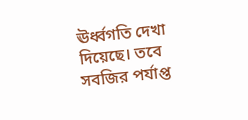ঊর্ধ্বগতি দেখা দিয়েছে। তবে সবজির পর্যাপ্ত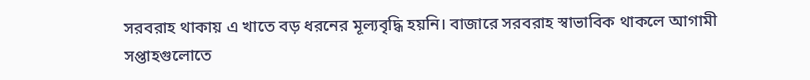সরবরাহ থাকায় এ খাতে বড় ধরনের মূল্যবৃদ্ধি হয়নি। বাজারে সরবরাহ স্বাভাবিক থাকলে আগামী সপ্তাহগুলোতে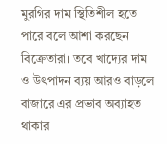মুরগির দাম স্থিতিশীল হতে পারে বলে আশা করছেন বিক্রেতারা। তবে খাদ্যের দাম ও উৎপাদন ব্যয় আরও বাড়লে বাজারে এর প্রভাব অব্যাহত থাকার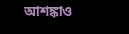আশঙ্কাও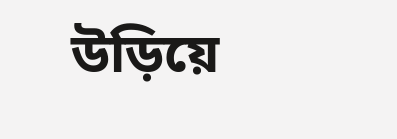উড়িয়ে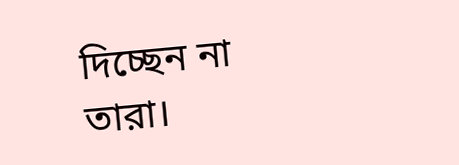দিচ্ছেন না তারা।